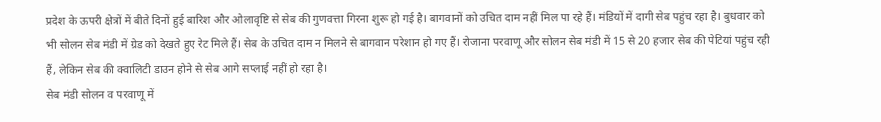प्रदेश के ऊपरी क्षेत्रों में बीते दिनों हुई बारिश और ओलावृष्टि से सेब की गुणवत्ता गिरना शुरू हो गई है। बागवानों को उचित दाम नहीं मिल पा रहे हैं। मंडियों में दागी सेब पहुंच रहा है। बुधवार को भी सोलन सेब मंडी में ग्रेड को देखते हुए रेट मिले हैं। सेब के उचित दाम न मिलने से बागवान परेशान हो गए हैं। रोजाना परवाणू और सोलन सेब मंडी में 15 से 20 हजार सेब की पेटियां पहुंच रही हैं, लेकिन सेब की क्वालिटी डाउन होने से सेब आगे सप्लाई नहीं हो रहा है।
सेब मंडी सोलन व परवाणू में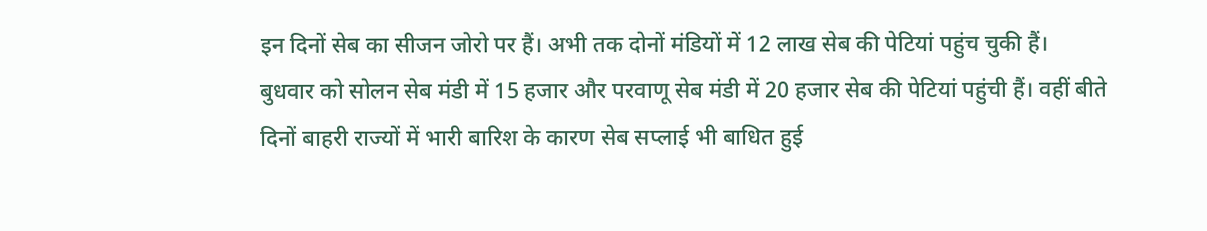इन दिनों सेब का सीजन जोरो पर हैं। अभी तक दोनों मंडियों में 12 लाख सेब की पेटियां पहुंच चुकी हैं।
बुधवार को सोलन सेब मंडी में 15 हजार और परवाणू सेब मंडी में 20 हजार सेब की पेटियां पहुंची हैं। वहीं बीते दिनों बाहरी राज्यों में भारी बारिश के कारण सेब सप्लाई भी बाधित हुई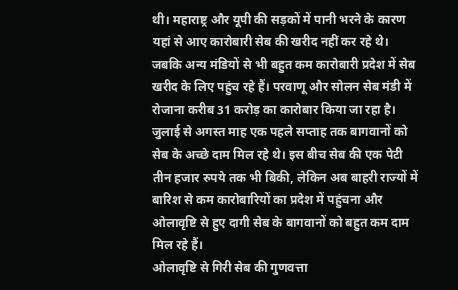थी। महाराष्ट्र और यूपी की सड़कों में पानी भरने के कारण यहां से आए कारोबारी सेब की खरीद नहीं कर रहे थे। जबकि अन्य मंडियों से भी बहुत कम कारोबारी प्रदेश में सेब खरीद के लिए पहुंच रहे हैं। परवाणू और सोलन सेब मंडी में रोजाना करीब 31 करोड़ का कारोबार किया जा रहा है। जुलाई से अगस्त माह एक पहले सप्ताह तक बागवानों को सेब के अच्छे दाम मिल रहे थे। इस बीच सेब की एक पेटी तीन हजार रुपये तक भी बिकी, लेकिन अब बाहरी राज्यों में बारिश से कम कारोबारियों का प्रदेश में पहुंचना और ओलावृष्टि से हुए दागी सेब के बागवानों को बहुत कम दाम मिल रहे हैं।
ओलावृष्टि से गिरी सेब की गुणवत्ता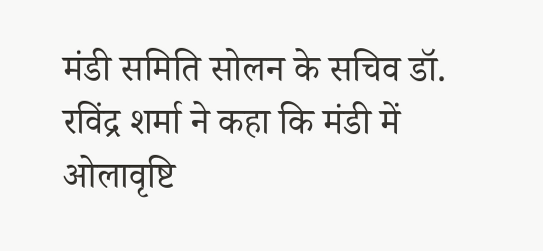मंडी समिति सोलन के सचिव डॉ. रविंद्र शर्मा ने कहा कि मंडी में ओलावृष्टि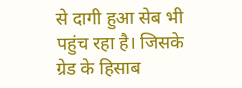से दागी हुआ सेब भी पहुंच रहा है। जिसके ग्रेड के हिसाब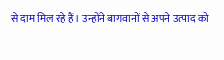से दाम मिल रहे हैं। उन्होंने बागवानों से अपने उत्पाद को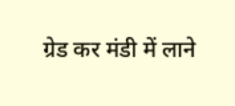ग्रेड कर मंडी में लाने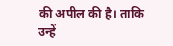की अपील की है। ताकि उन्हें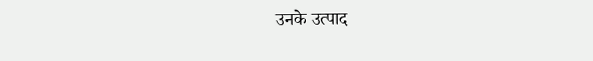उनके उत्पाद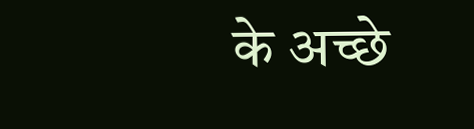के अच्छे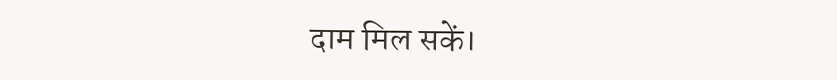दाम मिल सकें।